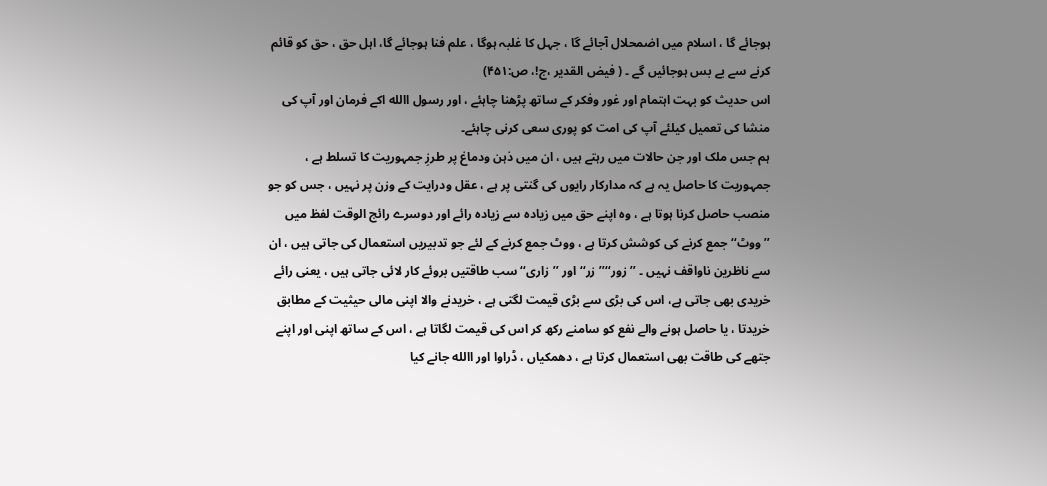ہوجائے گا ، اسلام میں اضمحلال آجائے گا ، جہل کا غلبہ ہوگا ، علم فنا ہوجائے گا، اہل حق ، حق کو قائم کرنے سے بے بس ہوجائیں گے ۔ ( فیض القدیر ،ج!، ص:۴۵۱)
اس حدیث کو بہت اہتمام اور غور وفکر کے ساتھ پڑھنا چاہئے ، اور رسول االله اکے فرمان اور آپ کی منشا کی تعمیل کیلئے آپ کی امت کو پوری سعی کرنی چاہئے۔
ہم جس ملک اور جن حالات میں رہتے ہیں ، ان میں ذہن ودماغ پر طرزِ جمہوریت کا تسلط ہے ، جمہوریت کا حاصل یہ ہے کہ مدارکار رایوں کی گنتی پر ہے ، عقل ودرایت کے وزن پر نہیں ، جس کو جو منصب حاصل کرنا ہوتا ہے ، وہ اپنے حق میں زیادہ سے زیادہ رائے اور دوسرے رائج الوقت لفظ میں ’’ووٹ‘‘ جمع کرنے کی کوشش کرتا ہے ، ووٹ جمع کرنے کے لئے جو تدبیریں استعمال کی جاتی ہیں ، ان سے ناظرین ناواقف نہیں ۔ ’’ زور‘‘’’زر‘‘ اور ’’زاری‘‘ سب طاقتیں بروئے کار لائی جاتی ہیں ، یعنی رائے خریدی بھی جاتی ہے، اس کی بڑی سے بڑی قیمت لگتی ہے ، خریدنے والا اپنی مالی حیثیت کے مطابق خریدتا ، یا حاصل ہونے والے نفع کو سامنے رکھ کر اس کی قیمت لگاتا ہے ، اس کے ساتھ اپنی اور اپنے جتھے کی طاقت بھی استعمال کرتا ہے ، دھمکیاں ، ڈراوا اور االله جانے کیا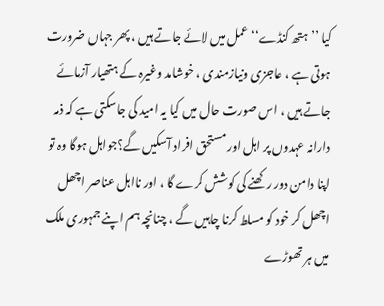کیا ’’ ہتھ کنڈے‘‘ عمل میں لائے جاتے ہیں ، پھر جہاں ضرورت ہوتی ہے ، عاجزی ونیازمندی ، خوشامد وغیرہ کے ہتھیار آزمائے جاتے ہیں ، اس صورت حال میں کیا یہ امید کی جاسکتی ہے کہ ذمہ دارانہ عہدوں پر اہل اور مستحق افراد آسکیں گے؟جواہل ہوگا وہ تو اپنا دامن دور رکھنے کی کوشش کرے گا ، اور نااہل عناصر اچھل اچھل کر خود کو مسلط کرنا چاہیں گے ، چنانچہ ہم اپنے جمہوری ملک میں ہر تھوڑے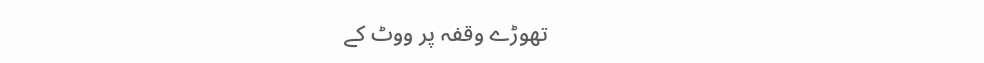تھوڑے وقفہ پر ووٹ کے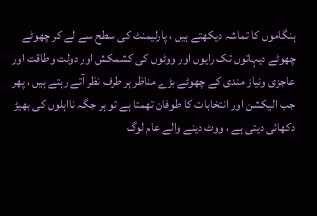ہنگاموں کا تماشہ دیکھتے ہیں ، پارلیمنٹ کی سطح سے لے کر چھوٹے چھوٹے دیہاتوں تک رایوں اور ووٹوں کی کشمکش اور دولت وطاقت اور عاجزی ونیاز مندی کے چھوٹے بڑے مناظر ہر طرف نظر آتے رہتے ہیں ، پھر جب الیکشن اور انتخابات کا طوفان تھمتا ہے تو ہر جگہ نااہلوں کی بھیڑ دکھائی دیتی ہے ، ووٹ دینے والے عام لوگ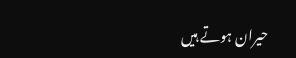حیران ہوتے ہیں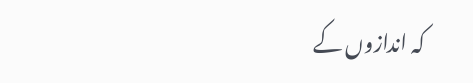کہ اندازوں کے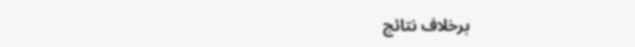برخلاف نتائج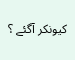کیونکر آگئے ؟